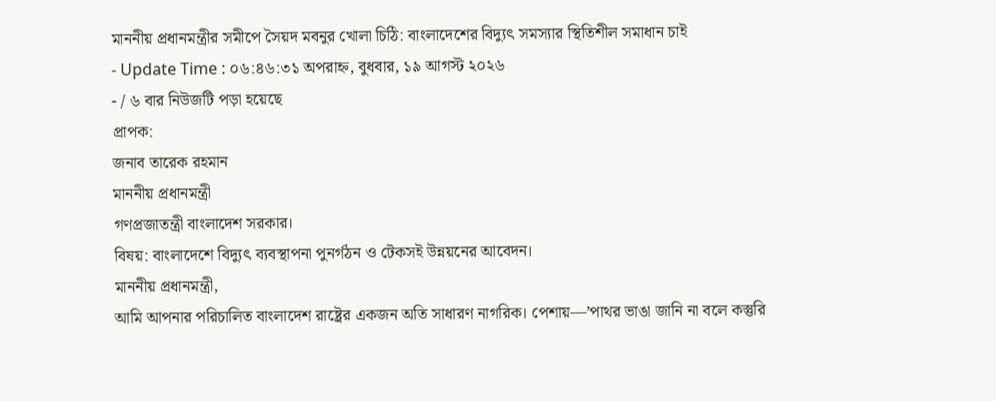মাননীয় প্রধানমন্ত্রীর সমীপে সৈয়দ মবনুর খোলা চিঠি: বাংলাদেশের বিদ্যুৎ সমস্যার স্থিতিশীল সমাধান চাই
- Update Time : ০৬:৪৬:৩১ অপরাহ্ন, বুধবার, ১৯ আগস্ট ২০২৬
- / ৬ বার নিউজটি পড়া হয়েছে
প্রাপক:
জনাব তারেক রহমান
মাননীয় প্রধানমন্ত্রী
গণপ্রজাতন্ত্রী বাংলাদেশ সরকার।
বিষয়: বাংলাদেশে বিদ্যুৎ ব্যবস্থাপনা পুনর্গঠন ও টেকসই উন্নয়নের আবেদন।
মাননীয় প্রধানমন্ত্রী,
আমি আপনার পরিচালিত বাংলাদেশ রাষ্ট্রের একজন অতি সাধারণ নাগরিক। পেশায়—’পাথর ভাঙা জানি না বলে কস্তুরি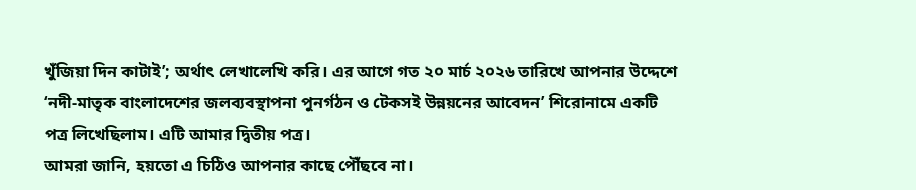খুঁজিয়া দিন কাটাই’; অর্থাৎ লেখালেখি করি। এর আগে গত ২০ মার্চ ২০২৬ তারিখে আপনার উদ্দেশে ‘নদী-মাতৃক বাংলাদেশের জলব্যবস্থাপনা পুনর্গঠন ও টেকসই উন্নয়নের আবেদন’ শিরোনামে একটি পত্র লিখেছিলাম। এটি আমার দ্বিতীয় পত্র।
আমরা জানি, হয়তো এ চিঠিও আপনার কাছে পৌঁছবে না।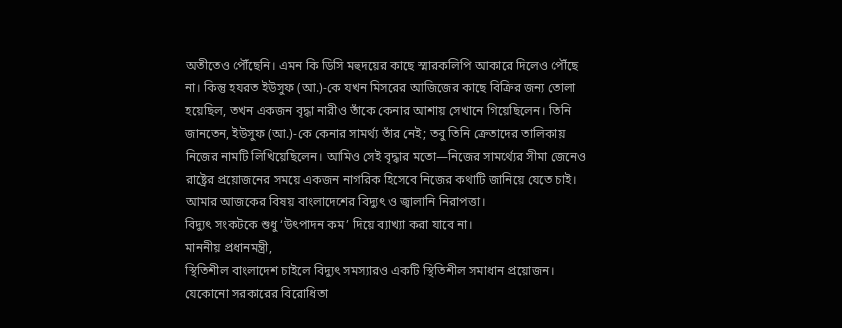অতীতেও পৌঁছেনি। এমন কি ডিসি মহুদয়ের কাছে স্মারকলিপি আকারে দিলেও পৌঁছে না। কিন্তু হযরত ইউসুফ (আ.)-কে যখন মিসরের আজিজের কাছে বিক্রির জন্য তোলা হয়েছিল, তখন একজন বৃদ্ধা নারীও তাঁকে কেনার আশায় সেখানে গিয়েছিলেন। তিনি জানতেন, ইউসুফ (আ.)-কে কেনার সামর্থ্য তাঁর নেই; তবু তিনি ক্রেতাদের তালিকায় নিজের নামটি লিখিয়েছিলেন। আমিও সেই বৃদ্ধার মতো—নিজের সামর্থ্যের সীমা জেনেও রাষ্ট্রের প্রয়োজনের সময়ে একজন নাগরিক হিসেবে নিজের কথাটি জানিয়ে যেতে চাই।
আমার আজকের বিষয় বাংলাদেশের বিদ্যুৎ ও জ্বালানি নিরাপত্তা।
বিদ্যুৎ সংকটকে শুধু ‘উৎপাদন কম’ দিয়ে ব্যাখ্যা করা যাবে না।
মাননীয় প্রধানমন্ত্রী,
স্থিতিশীল বাংলাদেশ চাইলে বিদ্যুৎ সমস্যারও একটি স্থিতিশীল সমাধান প্রয়োজন। যেকোনো সরকারের বিরোধিতা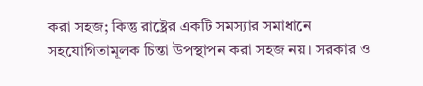করা সহজ; কিন্তু রাষ্ট্রের একটি সমস্যার সমাধানে সহযোগিতামূলক চিন্তা উপস্থাপন করা সহজ নয়। সরকার ও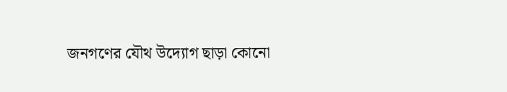জনগণের যৌথ উদ্যোগ ছাড়া কোনো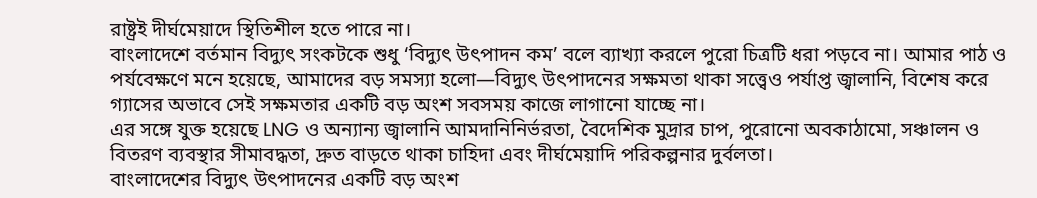রাষ্ট্রই দীর্ঘমেয়াদে স্থিতিশীল হতে পারে না।
বাংলাদেশে বর্তমান বিদ্যুৎ সংকটকে শুধু ‘বিদ্যুৎ উৎপাদন কম’ বলে ব্যাখ্যা করলে পুরো চিত্রটি ধরা পড়বে না। আমার পাঠ ও পর্যবেক্ষণে মনে হয়েছে, আমাদের বড় সমস্যা হলো—বিদ্যুৎ উৎপাদনের সক্ষমতা থাকা সত্ত্বেও পর্যাপ্ত জ্বালানি, বিশেষ করে গ্যাসের অভাবে সেই সক্ষমতার একটি বড় অংশ সবসময় কাজে লাগানো যাচ্ছে না।
এর সঙ্গে যুক্ত হয়েছে LNG ও অন্যান্য জ্বালানি আমদানিনির্ভরতা, বৈদেশিক মুদ্রার চাপ, পুরোনো অবকাঠামো, সঞ্চালন ও বিতরণ ব্যবস্থার সীমাবদ্ধতা, দ্রুত বাড়তে থাকা চাহিদা এবং দীর্ঘমেয়াদি পরিকল্পনার দুর্বলতা।
বাংলাদেশের বিদ্যুৎ উৎপাদনের একটি বড় অংশ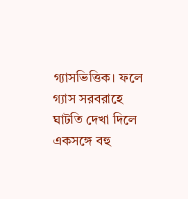গ্যাসভিত্তিক। ফলে গ্যাস সরবরাহে ঘাটতি দেখা দিলে একসঙ্গে বহু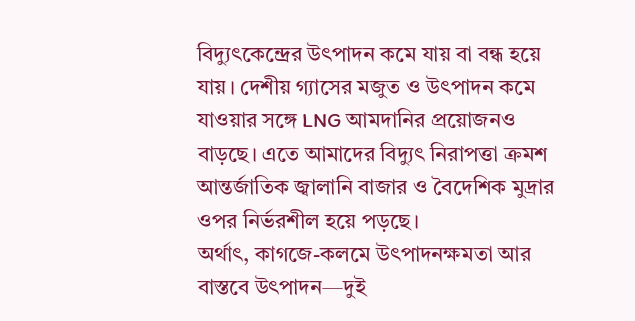বিদ্যুৎকেন্দ্রের উৎপাদন কমে যায় বা বন্ধ হয়ে যায়। দেশীয় গ্যাসের মজুত ও উৎপাদন কমে যাওয়ার সঙ্গে LNG আমদানির প্রয়োজনও বাড়ছে। এতে আমাদের বিদ্যুৎ নিরাপত্তা ক্রমশ আন্তর্জাতিক জ্বালানি বাজার ও বৈদেশিক মুদ্রার ওপর নির্ভরশীল হয়ে পড়ছে।
অর্থাৎ, কাগজে-কলমে উৎপাদনক্ষমতা আর বাস্তবে উৎপাদন—দুই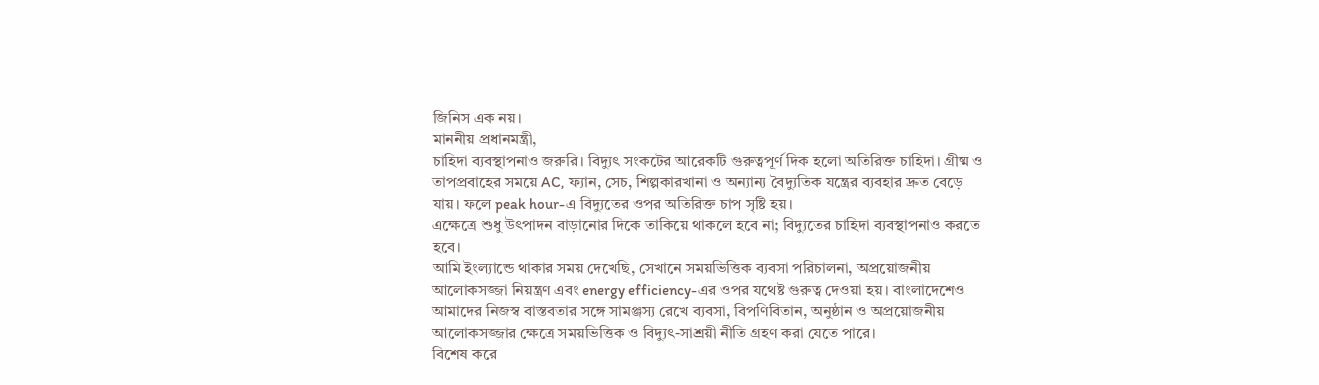জিনিস এক নয়।
মাননীয় প্রধানমন্ত্রী,
চাহিদা ব্যবস্থাপনাও জরুরি। বিদ্যুৎ সংকটের আরেকটি গুরুত্বপূর্ণ দিক হলো অতিরিক্ত চাহিদা। গ্রীষ্ম ও তাপপ্রবাহের সময়ে AC, ফ্যান, সেচ, শিল্পকারখানা ও অন্যান্য বৈদ্যুতিক যন্ত্রের ব্যবহার দ্রুত বেড়ে যায়। ফলে peak hour-এ বিদ্যুতের ওপর অতিরিক্ত চাপ সৃষ্টি হয়।
এক্ষেত্রে শুধু উৎপাদন বাড়ানোর দিকে তাকিয়ে থাকলে হবে না; বিদ্যুতের চাহিদা ব্যবস্থাপনাও করতে হবে।
আমি ইংল্যান্ডে থাকার সময় দেখেছি, সেখানে সময়ভিত্তিক ব্যবসা পরিচালনা, অপ্রয়োজনীয় আলোকসজ্জা নিয়ন্ত্রণ এবং energy efficiency-এর ওপর যথেষ্ট গুরুত্ব দেওয়া হয়। বাংলাদেশেও আমাদের নিজস্ব বাস্তবতার সঙ্গে সামঞ্জস্য রেখে ব্যবসা, বিপণিবিতান, অনুষ্ঠান ও অপ্রয়োজনীয় আলোকসজ্জার ক্ষেত্রে সময়ভিত্তিক ও বিদ্যুৎ-সাশ্রয়ী নীতি গ্রহণ করা যেতে পারে।
বিশেষ করে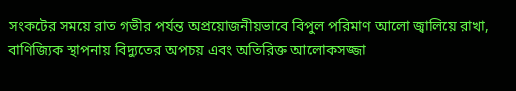সংকটের সময়ে রাত গভীর পর্যন্ত অপ্রয়োজনীয়ভাবে বিপুল পরিমাণ আলো জ্বালিয়ে রাখা, বাণিজ্যিক স্থাপনায় বিদ্যুতের অপচয় এবং অতিরিক্ত আলোকসজ্জা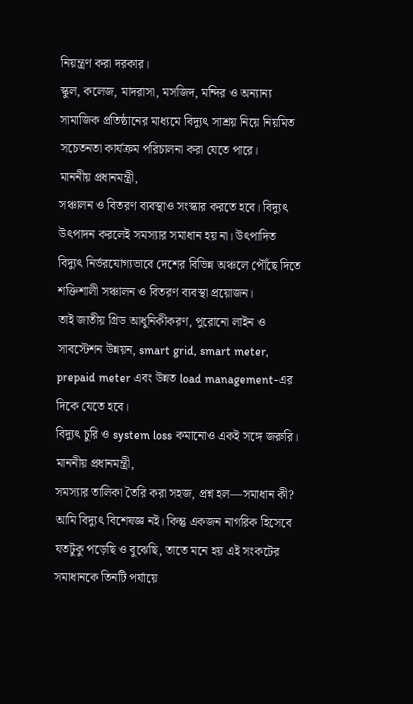নিয়ন্ত্রণ করা দরকার।
স্কুল, কলেজ, মাদরাসা, মসজিদ, মন্দির ও অন্যান্য সামাজিক প্রতিষ্ঠানের মাধ্যমে বিদ্যুৎ সাশ্রয় নিয়ে নিয়মিত সচেতনতা কার্যক্রম পরিচালনা করা যেতে পারে।
মাননীয় প্রধানমন্ত্রী,
সঞ্চালন ও বিতরণ ব্যবস্থাও সংস্কার করতে হবে। বিদ্যুৎ উৎপাদন করলেই সমস্যার সমাধান হয় না। উৎপাদিত বিদ্যুৎ নির্ভরযোগ্যভাবে দেশের বিভিন্ন অঞ্চলে পৌঁছে দিতে শক্তিশালী সঞ্চালন ও বিতরণ ব্যবস্থা প্রয়োজন।
তাই জাতীয় গ্রিড আধুনিকীকরণ, পুরোনো লাইন ও সাবস্টেশন উন্নয়ন, smart grid, smart meter, prepaid meter এবং উন্নত load management-এর দিকে যেতে হবে।
বিদ্যুৎ চুরি ও system loss কমানোও একই সঙ্গে জরুরি।
মাননীয় প্রধানমন্ত্রী,
সমস্যার তালিকা তৈরি করা সহজ, প্রশ্ন হল—সমাধান কী?
আমি বিদ্যুৎ বিশেষজ্ঞ নই। কিন্তু একজন নাগরিক হিসেবে যতটুকু পড়েছি ও বুঝেছি, তাতে মনে হয় এই সংকটের সমাধানকে তিনটি পর্যায়ে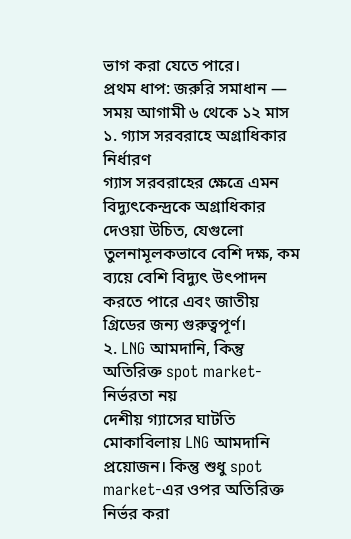ভাগ করা যেতে পারে।
প্রথম ধাপ: জরুরি সমাধান — সময় আগামী ৬ থেকে ১২ মাস
১. গ্যাস সরবরাহে অগ্রাধিকার নির্ধারণ
গ্যাস সরবরাহের ক্ষেত্রে এমন বিদ্যুৎকেন্দ্রকে অগ্রাধিকার দেওয়া উচিত, যেগুলো তুলনামূলকভাবে বেশি দক্ষ, কম ব্যয়ে বেশি বিদ্যুৎ উৎপাদন করতে পারে এবং জাতীয় গ্রিডের জন্য গুরুত্বপূর্ণ।
২. LNG আমদানি, কিন্তু অতিরিক্ত spot market-নির্ভরতা নয়
দেশীয় গ্যাসের ঘাটতি মোকাবিলায় LNG আমদানি প্রয়োজন। কিন্তু শুধু spot market-এর ওপর অতিরিক্ত নির্ভর করা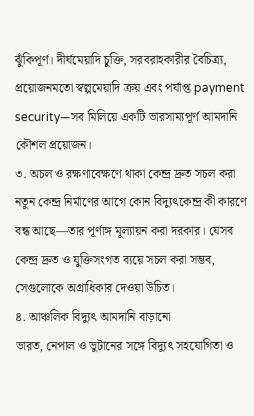ঝুঁকিপূর্ণ। দীর্ঘমেয়াদি চুক্তি, সরবরাহকারীর বৈচিত্র্য, প্রয়োজনমতো স্বল্পমেয়াদি ক্রয় এবং পর্যাপ্ত payment security—সব মিলিয়ে একটি ভারসাম্যপূর্ণ আমদানি কৌশল প্রয়োজন।
৩. অচল ও রক্ষণাবেক্ষণে থাকা কেন্দ্র দ্রুত সচল করা
নতুন কেন্দ্র নির্মাণের আগে কোন বিদ্যুৎকেন্দ্র কী কারণে বন্ধ আছে—তার পূর্ণাঙ্গ মূল্যায়ন করা দরকার। যেসব কেন্দ্র দ্রুত ও যুক্তিসংগত ব্যয়ে সচল করা সম্ভব, সেগুলোকে অগ্রাধিকার দেওয়া উচিত।
৪. আঞ্চলিক বিদ্যুৎ আমদানি বাড়ানো
ভারত, নেপাল ও ভুটানের সঙ্গে বিদ্যুৎ সহযোগিতা ও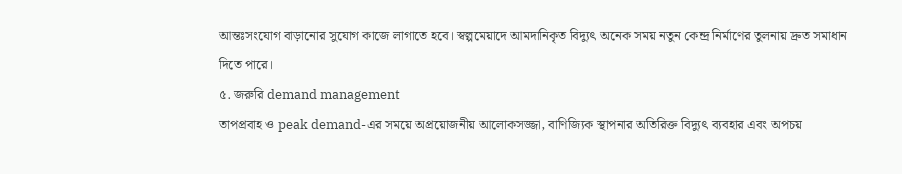আন্তঃসংযোগ বাড়ানোর সুযোগ কাজে লাগাতে হবে। স্বল্পমেয়াদে আমদানিকৃত বিদ্যুৎ অনেক সময় নতুন কেন্দ্র নির্মাণের তুলনায় দ্রুত সমাধান দিতে পারে।
৫. জরুরি demand management
তাপপ্রবাহ ও peak demand-এর সময়ে অপ্রয়োজনীয় আলোকসজ্জা, বাণিজ্যিক স্থাপনার অতিরিক্ত বিদ্যুৎ ব্যবহার এবং অপচয়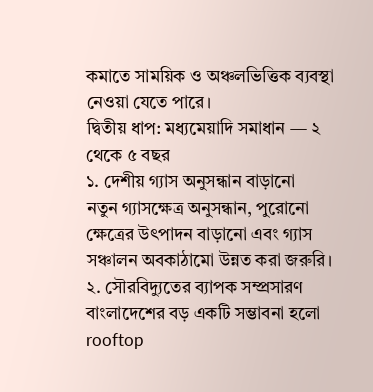কমাতে সাময়িক ও অঞ্চলভিত্তিক ব্যবস্থা নেওয়া যেতে পারে।
দ্বিতীয় ধাপ: মধ্যমেয়াদি সমাধান — ২ থেকে ৫ বছর
১. দেশীয় গ্যাস অনুসন্ধান বাড়ানো
নতুন গ্যাসক্ষেত্র অনুসন্ধান, পুরোনো ক্ষেত্রের উৎপাদন বাড়ানো এবং গ্যাস সঞ্চালন অবকাঠামো উন্নত করা জরুরি।
২. সৌরবিদ্যুতের ব্যাপক সম্প্রসারণ
বাংলাদেশের বড় একটি সম্ভাবনা হলো rooftop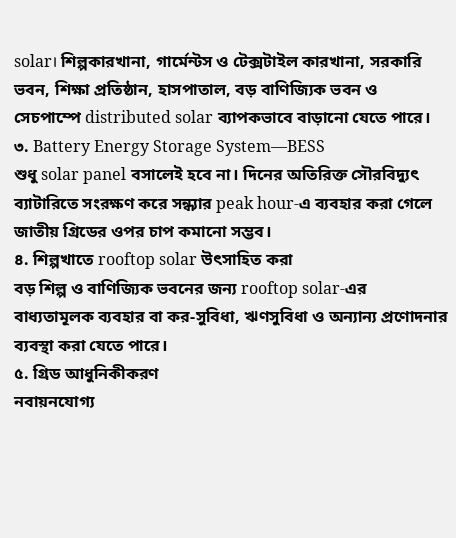solar। শিল্পকারখানা, গার্মেন্টস ও টেক্সটাইল কারখানা, সরকারি ভবন, শিক্ষা প্রতিষ্ঠান, হাসপাতাল, বড় বাণিজ্যিক ভবন ও সেচপাম্পে distributed solar ব্যাপকভাবে বাড়ানো যেতে পারে।
৩. Battery Energy Storage System—BESS
শুধু solar panel বসালেই হবে না। দিনের অতিরিক্ত সৌরবিদ্যুৎ ব্যাটারিতে সংরক্ষণ করে সন্ধ্যার peak hour-এ ব্যবহার করা গেলে জাতীয় গ্রিডের ওপর চাপ কমানো সম্ভব।
৪. শিল্পখাতে rooftop solar উৎসাহিত করা
বড় শিল্প ও বাণিজ্যিক ভবনের জন্য rooftop solar-এর বাধ্যতামূলক ব্যবহার বা কর-সুবিধা, ঋণসুবিধা ও অন্যান্য প্রণোদনার ব্যবস্থা করা যেতে পারে।
৫. গ্রিড আধুনিকীকরণ
নবায়নযোগ্য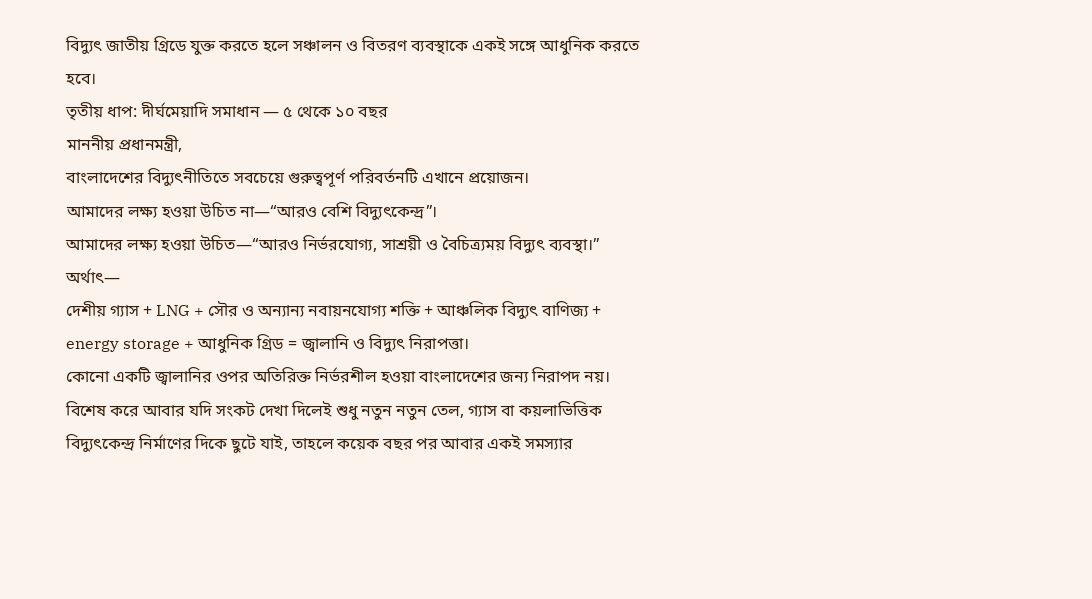বিদ্যুৎ জাতীয় গ্রিডে যুক্ত করতে হলে সঞ্চালন ও বিতরণ ব্যবস্থাকে একই সঙ্গে আধুনিক করতে হবে।
তৃতীয় ধাপ: দীর্ঘমেয়াদি সমাধান — ৫ থেকে ১০ বছর
মাননীয় প্রধানমন্ত্রী,
বাংলাদেশের বিদ্যুৎনীতিতে সবচেয়ে গুরুত্বপূর্ণ পরিবর্তনটি এখানে প্রয়োজন।
আমাদের লক্ষ্য হওয়া উচিত না—“আরও বেশি বিদ্যুৎকেন্দ্র”।
আমাদের লক্ষ্য হওয়া উচিত—“আরও নির্ভরযোগ্য, সাশ্রয়ী ও বৈচিত্র্যময় বিদ্যুৎ ব্যবস্থা।”
অর্থাৎ—
দেশীয় গ্যাস + LNG + সৌর ও অন্যান্য নবায়নযোগ্য শক্তি + আঞ্চলিক বিদ্যুৎ বাণিজ্য + energy storage + আধুনিক গ্রিড = জ্বালানি ও বিদ্যুৎ নিরাপত্তা।
কোনো একটি জ্বালানির ওপর অতিরিক্ত নির্ভরশীল হওয়া বাংলাদেশের জন্য নিরাপদ নয়।
বিশেষ করে আবার যদি সংকট দেখা দিলেই শুধু নতুন নতুন তেল, গ্যাস বা কয়লাভিত্তিক বিদ্যুৎকেন্দ্র নির্মাণের দিকে ছুটে যাই, তাহলে কয়েক বছর পর আবার একই সমস্যার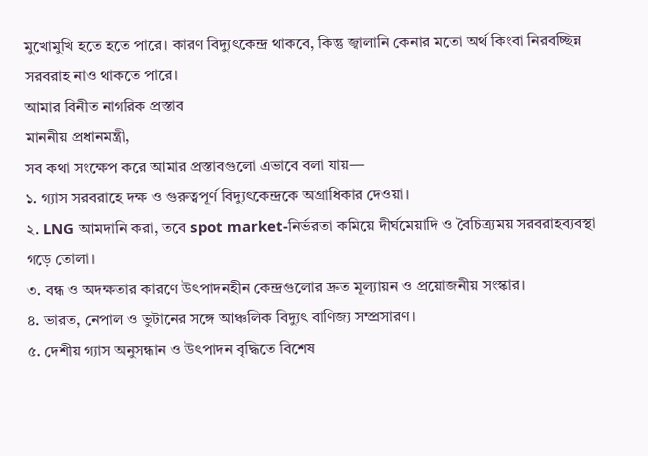মুখোমুখি হতে হতে পারে। কারণ বিদ্যুৎকেন্দ্র থাকবে, কিন্তু জ্বালানি কেনার মতো অর্থ কিংবা নিরবচ্ছিন্ন সরবরাহ নাও থাকতে পারে।
আমার বিনীত নাগরিক প্রস্তাব
মাননীয় প্রধানমন্ত্রী,
সব কথা সংক্ষেপ করে আমার প্রস্তাবগুলো এভাবে বলা যায়—
১. গ্যাস সরবরাহে দক্ষ ও গুরুত্বপূর্ণ বিদ্যুৎকেন্দ্রকে অগ্রাধিকার দেওয়া।
২. LNG আমদানি করা, তবে spot market-নির্ভরতা কমিয়ে দীর্ঘমেয়াদি ও বৈচিত্র্যময় সরবরাহব্যবস্থা গড়ে তোলা।
৩. বন্ধ ও অদক্ষতার কারণে উৎপাদনহীন কেন্দ্রগুলোর দ্রুত মূল্যায়ন ও প্রয়োজনীয় সংস্কার।
৪. ভারত, নেপাল ও ভুটানের সঙ্গে আঞ্চলিক বিদ্যুৎ বাণিজ্য সম্প্রসারণ।
৫. দেশীয় গ্যাস অনুসন্ধান ও উৎপাদন বৃদ্ধিতে বিশেষ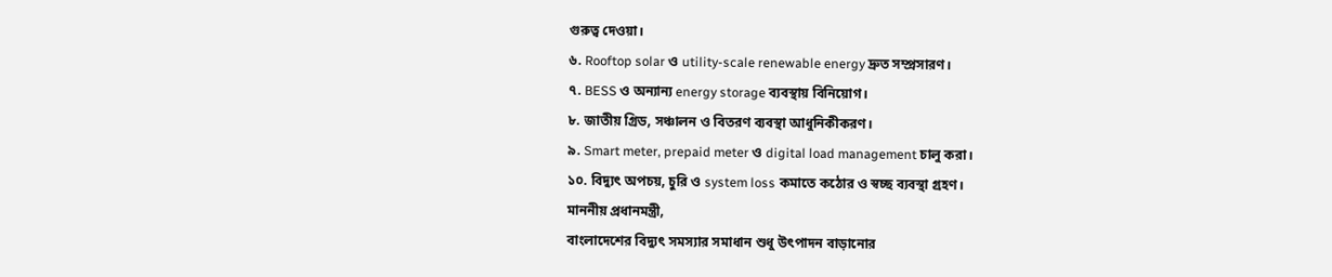গুরুত্ব দেওয়া।
৬. Rooftop solar ও utility-scale renewable energy দ্রুত সম্প্রসারণ।
৭. BESS ও অন্যান্য energy storage ব্যবস্থায় বিনিয়োগ।
৮. জাতীয় গ্রিড, সঞ্চালন ও বিতরণ ব্যবস্থা আধুনিকীকরণ।
৯. Smart meter, prepaid meter ও digital load management চালু করা।
১০. বিদ্যুৎ অপচয়, চুরি ও system loss কমাতে কঠোর ও স্বচ্ছ ব্যবস্থা গ্রহণ।
মাননীয় প্রধানমন্ত্রী,
বাংলাদেশের বিদ্যুৎ সমস্যার সমাধান শুধু উৎপাদন বাড়ানোর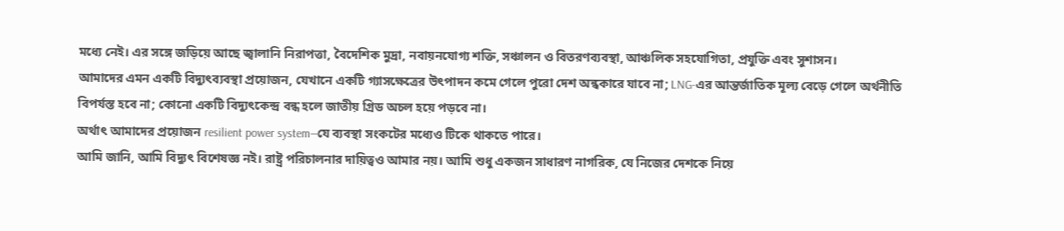মধ্যে নেই। এর সঙ্গে জড়িয়ে আছে জ্বালানি নিরাপত্তা, বৈদেশিক মুদ্রা, নবায়নযোগ্য শক্তি, সঞ্চালন ও বিতরণব্যবস্থা, আঞ্চলিক সহযোগিতা, প্রযুক্তি এবং সুশাসন।
আমাদের এমন একটি বিদ্যুৎব্যবস্থা প্রয়োজন, যেখানে একটি গ্যাসক্ষেত্রের উৎপাদন কমে গেলে পুরো দেশ অন্ধকারে যাবে না; LNG-এর আন্তর্জাতিক মূল্য বেড়ে গেলে অর্থনীতি বিপর্যস্ত হবে না; কোনো একটি বিদ্যুৎকেন্দ্র বন্ধ হলে জাতীয় গ্রিড অচল হয়ে পড়বে না।
অর্থাৎ আমাদের প্রয়োজন resilient power system—যে ব্যবস্থা সংকটের মধ্যেও টিকে থাকতে পারে।
আমি জানি, আমি বিদ্যুৎ বিশেষজ্ঞ নই। রাষ্ট্র পরিচালনার দায়িত্বও আমার নয়। আমি শুধু একজন সাধারণ নাগরিক, যে নিজের দেশকে নিয়ে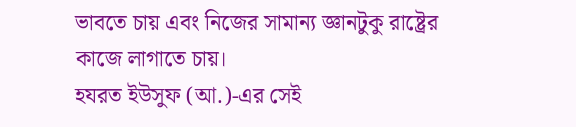ভাবতে চায় এবং নিজের সামান্য জ্ঞানটুকু রাষ্ট্রের কাজে লাগাতে চায়।
হযরত ইউসুফ (আ.)-এর সেই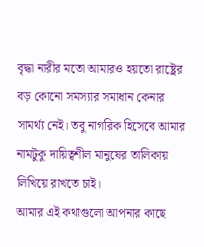বৃদ্ধা নারীর মতো আমারও হয়তো রাষ্ট্রের বড় কোনো সমস্যার সমাধান কেনার সামর্থ্য নেই। তবু নাগরিক হিসেবে আমার নামটুকু দায়িত্বশীল মানুষের তালিকায় লিখিয়ে রাখতে চাই।
আমার এই কথাগুলো আপনার কাছে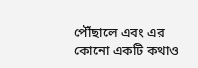পৌঁছালে এবং এর কোনো একটি কথাও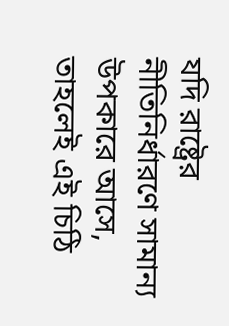যদি রাষ্ট্রের নীতিনির্ধারণে সামান্য উপকারে আসে, তাহলেই এই চিঠি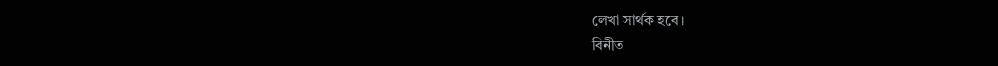লেখা সার্থক হবে।
বিনীত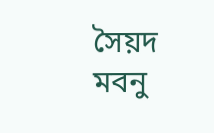সৈয়দ মবনু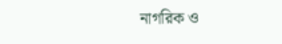নাগরিক ও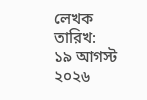লেখক
তারিখ: ১৯ আগস্ট ২০২৬